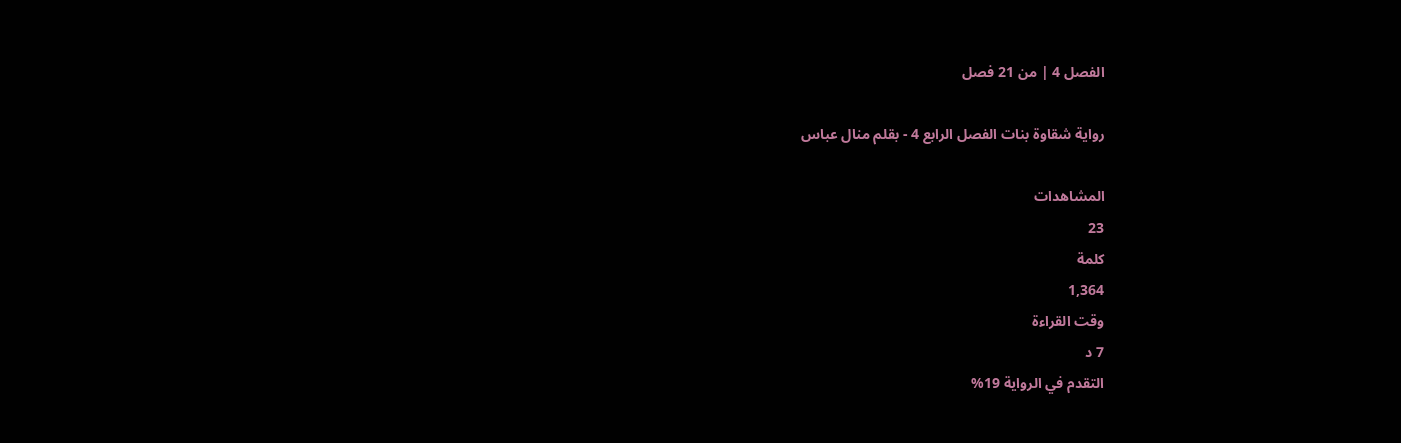الفصل 4 | من 21 فصل

رواية شقاوة بنات الفصل الرابع 4 - بقلم منال عباس

المشاهدات
23
كلمة
1,364
وقت القراءة
7 د
التقدم في الرواية 19%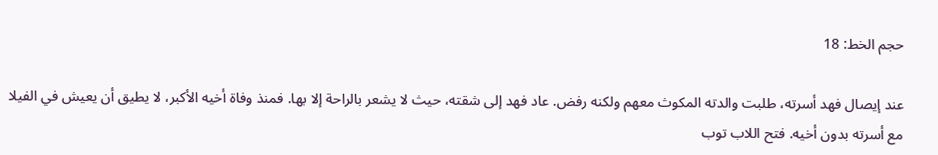حجم الخط: 18

عند إيصال فهد أسرته، طلبت والدته المكوث معهم ولكنه رفض. عاد فهد إلى شقته، حيث لا يشعر بالراحة إلا بها. فمنذ وفاة أخيه الأكبر، لا يطيق أن يعيش في الفيلا مع أسرته بدون أخيه. فتح اللاب توب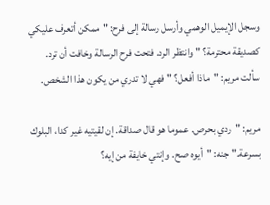وسجل الإيميل الوهمي وأرسل رسالة إلى فرح: "ممكن أتعرف عليكي كصديقة محترمة؟ " وانتظر الرد. فتحت فرح الرسالة وخافت أن ترد. سألت مريم: "ماذا أفعل؟ " فهي لا تدري من يكون هذا الشخص.

مريم: "ردي بحرص. عموما هو قال صداقة. إن لقيتيه غير كدا، البلوك بسرعة." جنه: "أيوه صح. وإنتي خايفة من إيه؟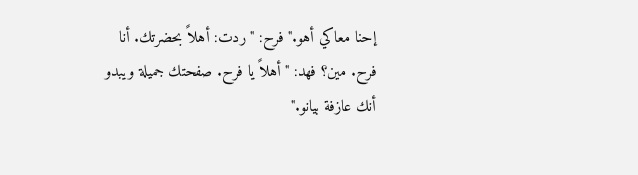إحنا معاكي أهو." فرح: "ردت: أهلاً بحضرتك. أنا فرح. مين؟ فهد: "أهلاً يا فرح. صفحتك جميلة ويبدو أنك عازفة بيانو."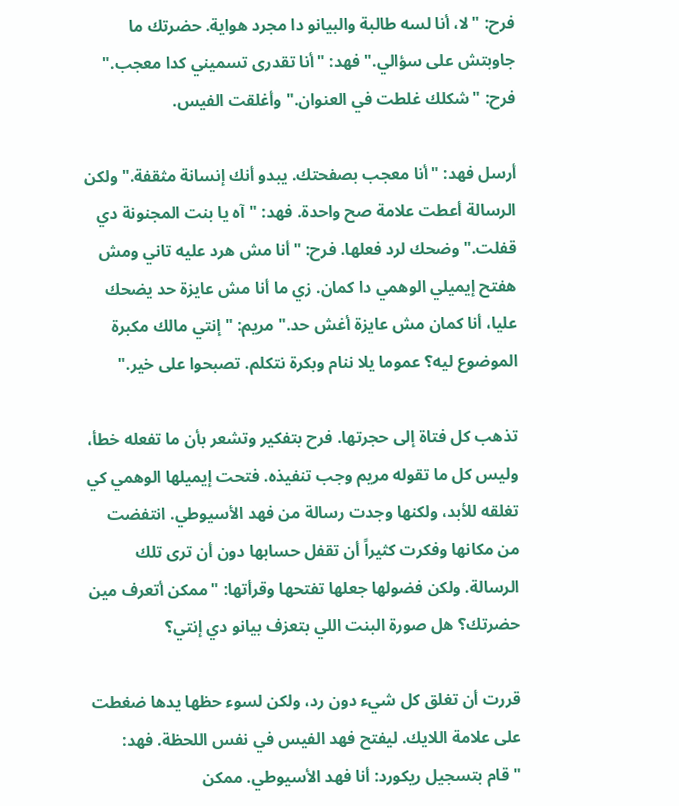فرح: "لا، أنا لسه طالبة والبيانو دا مجرد هواية. حضرتك ما جاوبتش على سؤالي." فهد: "أنا تقدرى تسميني كدا معجب." فرح: "شكلك غلطت في العنوان." وأغلقت الفيس.

أرسل فهد: "أنا معجب بصفحتك. يبدو أنك إنسانة مثقفة." ولكن الرسالة أعطت علامة صح واحدة. فهد: "آه يا بنت المجنونة دي قفلت." وضحك لرد فعلها. فرح: "أنا مش هرد عليه تاني ومش هفتح إيميلي الوهمي دا كمان. زي ما أنا مش عايزة حد يضحك عليا، أنا كمان مش عايزة أغش حد." مريم: "إنتي مالك مكبرة الموضوع ليه؟ عموما يلا ننام وبكرة نتكلم. تصبحوا على خير."

تذهب كل فتاة إلى حجرتها. فرح بتفكير وتشعر بأن ما تفعله خطأ، وليس كل ما تقوله مريم وجب تنفيذه. فتحت إيميلها الوهمي كي تغلقه للأبد، ولكنها وجدت رسالة من فهد الأسيوطي. انتفضت من مكانها وفكرت كثيراً أن تقفل حسابها دون أن ترى تلك الرسالة. ولكن فضولها جعلها تفتحها وقرأتها: "ممكن أتعرف مين حضرتك؟ هل صورة البنت اللي بتعزف بيانو دي إنتي؟

قررت أن تغلق كل شيء دون رد، ولكن لسوء حظها يدها ضغطت على علامة اللايك. ليفتح فهد الفيس في نفس اللحظة. فهد: "قام بتسجيل ريكورد: أنا فهد الأسيوطي. ممكن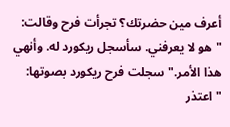أعرف مين حضرتك؟ تجرأت فرح وقالت: "هو لا يعرفني. سأسجل ريكورد له. وأنهي هذا الأمر." سجلت فرح ريكورد بصوتها: "اعتذر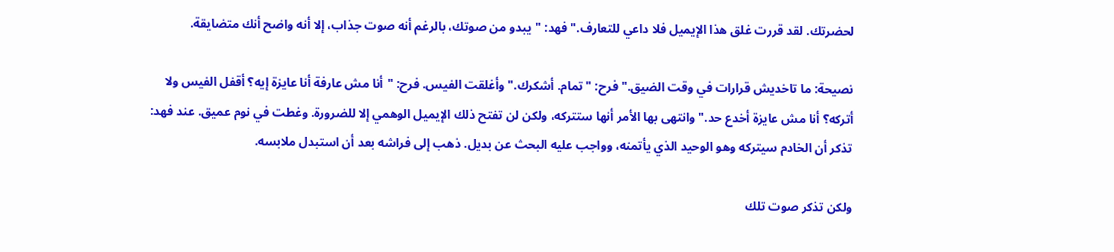لحضرتك. لقد قررت غلق هذا الإيميل فلا داعي للتعارف." فهد: "يبدو من صوتك، بالرغم أنه صوت جذاب، إلا أنه واضح أنك متضايقة.

نصيحة: ما تاخديش قرارات في وقت الضيق." فرح: "تمام. أشكرك." وأغلقت الفيس. فرح: "أنا مش عارفة أنا عايزة إيه؟ أقفل الفيس ولا أتركه؟ أنا مش عايزة أخدع حد." وانتهى بها الأمر أنها ستتركه، ولكن لن تفتح ذلك الإيميل الوهمي إلا للضرورة. وغطت في نوم عميق. عند فهد: تذكر أن الخادم سيتركه وهو الوحيد الذي يأتمنه، وواجب عليه البحث عن بديل. ذهب إلى فراشه بعد أن استبدل ملابسه.

ولكن تذكر صوت تلك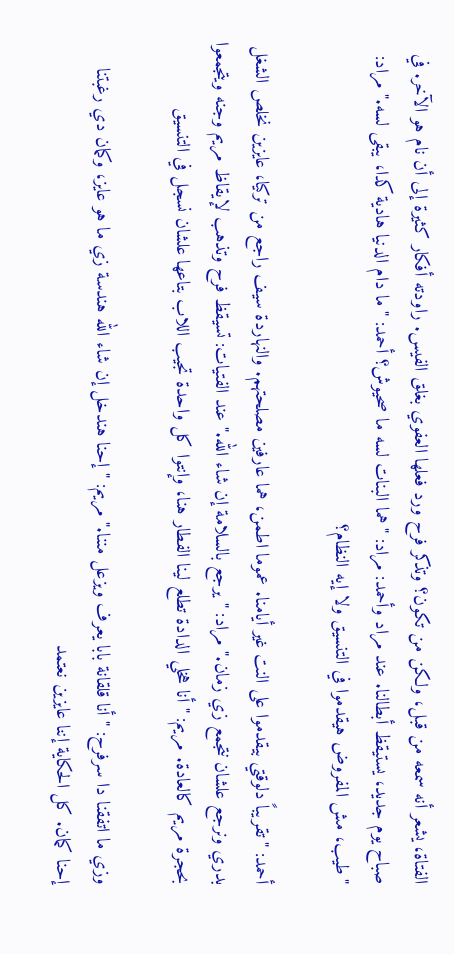الفتاة، يشعر أنه سمعه من قبل، ولكن من تكون؟ وتذكر فرح ورد فعلها العفوي بغلق الفيس. راودته أفكار كثيرة إلى أن نام هو الآخر. في صباح يوم جديد، يستيقظ أبطالنا. عند مراد وأحمد: مراد: "هما البنات لسه ما صحيوش؟ أحمد: "ما دام الدنيا هادية كدا، يبقى لسه." مراد: "طيب، مش المفروض هيقدموا في التنسيق ولا إيه النظام؟

أحمد: "تقريباً دلوقتي بيقدموا على النت غير أيامنا. عموما اطمن، هما عارفين مصلحتهم. والنهاردة سيف راجع من تركيا، عايزين نخلص الشغل بدري ونرجع علشان نتجمع زي زمان." مراد: "يرجع بالسلامة إن شاء الله." عند الفتيات: تسيقظ فرح وتذهب لإيقاظ مريم وجنه ويتجمعوا بحجرة مريم كالعادة. مريم: "أنا هخلي الدادة تطلع لينا الفطار هنا، وإنتوا كل واحدة تجيب اللاب بتاعها علشان نسجل في التنسيق

وزي ما اتفقنا دا سرفرح: "أنا قلقانة بابا يعرف ويزعل مننا." مريم: "إحنا هندخل إن شاء الله هندسة زي ما هو عايز، وكمان دي رغبتنا إحنا كمان. كل الحكاية إننا عايزين نعتمد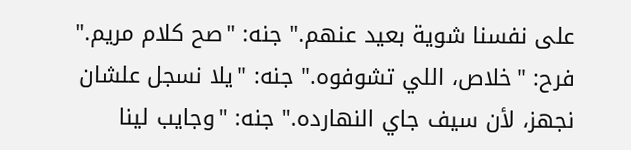على نفسنا شوية بعيد عنهم." جنه: "صح كلام مريم." فرح: "خلاص، اللي تشوفوه." جنه: "يلا نسجل علشان نجهز، لأن سيف جاي النهارده." جنه: "وجايب لينا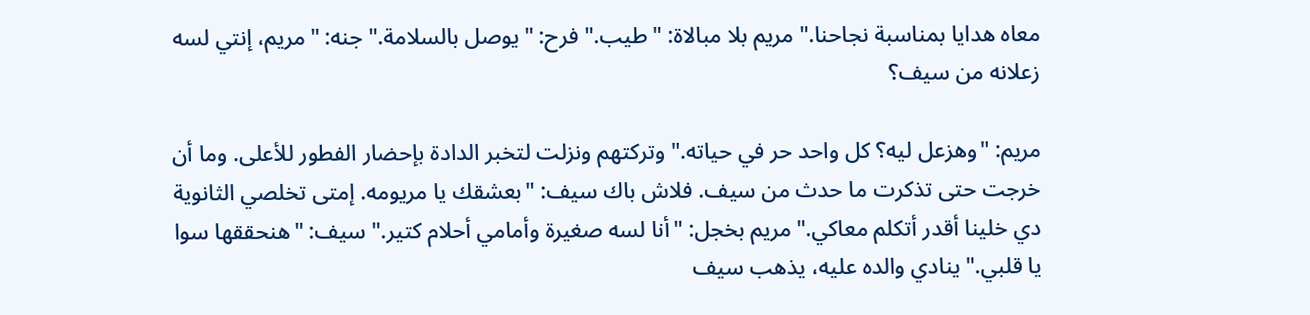معاه هدايا بمناسبة نجاحنا." مريم بلا مبالاة: "طيب." فرح: "يوصل بالسلامة." جنه: "مريم، إنتي لسه زعلانه من سيف؟

مريم: "وهزعل ليه؟ كل واحد حر في حياته." وتركتهم ونزلت لتخبر الدادة بإحضار الفطور للأعلى. وما أن خرجت حتى تذكرت ما حدث من سيف. فلاش باك سيف: "بعشقك يا مريومه. إمتى تخلصي الثانوية دي خلينا أقدر أتكلم معاكي." مريم بخجل: "أنا لسه صغيرة وأمامي أحلام كتير." سيف: "هنحققها سوا يا قلبي." ينادي والده عليه، يذهب سيف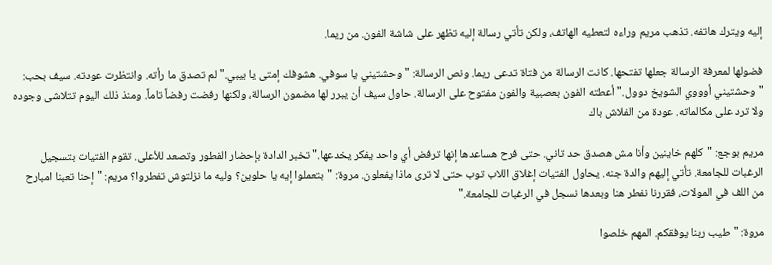إليه ويترك هاتفه. تذهب مريم وراءه لتعطيه الهاتف، ولكن تأتي رسالة إليه تظهر على شاشة الفون. من ريما.

فضولها لمعرفة الرسالة جعلها تفتحها. كانت الرسالة من فتاة تدعى ريما. ونص الرسالة: "وحشتيني يا سوفي. هشوفك إمتى يا بيبي." لم تصدق ما رأته. وانتظرت عودته. سيف بحب: "وحشتيني أوووي الشويخ دوول." أعطته الفون بعصبية والفون مفتوح على الرسالة. حاول سيف أن يبرر لها مضمون الرسالة، ولكنها رفضت رفضاً تاماً. ومنذ ذلك اليوم تتلاشى وجوده ولا ترد على مكالماته. عودة من الفلاش باك

مريم بوجع: "كلهم خاينين وأنا مش هصدق حد تاني. حتى فرح هساعدها إنها ترفض أي واحد يفكر يخدعها." تخبر الدادة بإحضار الفطور وتصعد للأعلى. تقوم الفتيات بتسجيل الرغبات للجامعة. تأتي إليهم والدة جنه. يحاول الفتيات إغلاق اللاب توب حتى لا ترى ماذا يفعلون. مروة: "بتعملوا إيه يا حلوين؟ وليه ما نزلتوش تفطروا؟ مريم: "إحنا تعبنا امبارح من اللف في المولات، فقررنا نفطر هنا وبعدها نسجل في الرغبات للجامعة."

مروة: "طيب ربنا يوفقكم. المهم خلصوا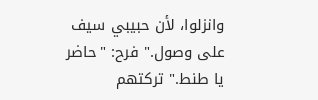وانزلوا، لأن حبيبي سيف على وصول." فرح: "حاضر يا طنط." تركتهم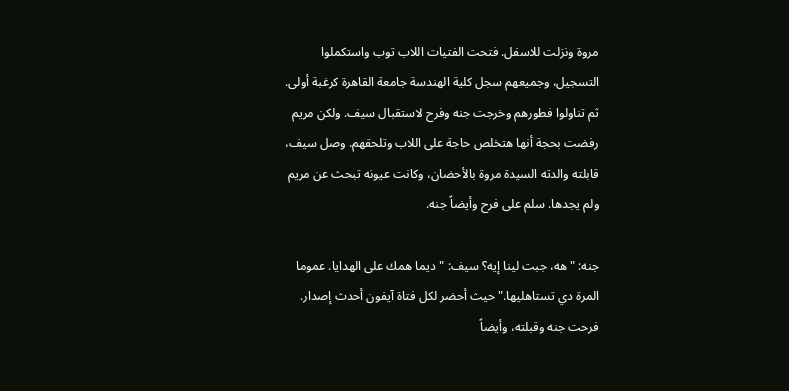مروة ونزلت للاسفل. فتحت الفتيات اللاب توب واستكملوا التسجيل، وجميعهم سجل كلية الهندسة جامعة القاهرة كرغبة أولى. ثم تناولوا فطورهم وخرجت جنه وفرح لاستقبال سيف. ولكن مريم رفضت بحجة أنها هتخلص حاجة على اللاب وتلحقهم. وصل سيف، قابلته والدته السيدة مروة بالأحضان، وكانت عيونه تبحث عن مريم ولم يجدها. سلم على فرح وأيضاً جنه.

جنه: "هه، جبت لينا إيه؟ سيف: "ديما همك على الهدايا. عموما المرة دي تستاهليها." حيث أحضر لكل فتاة آيفون أحدث إصدار. فرحت جنه وقبلته، وأيضاً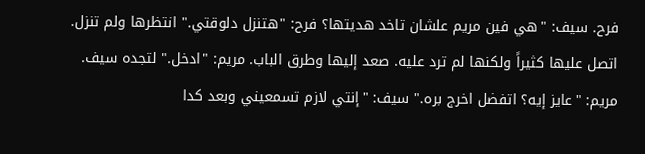فرح. سيف: "هي فين مريم علشان تاخد هديتها؟ فرح: "هتنزل دلوقتي." انتظرها ولم تنزل. اتصل عليها كثيراً ولكنها لم ترد عليه. صعد إليها وطرق الباب. مريم: "ادخل." لتجده سيف. مريم: "عايز إيه؟ اتفضل اخرج بره." سيف: "إنتي لازم تسمعيني وبعد كدا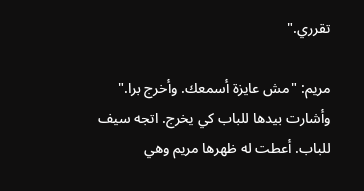تقرري."

مريم: "مش عايزة أسمعك. وأخرج برا." وأشارت بيدها للباب كي يخرج. اتجه سيف للباب. أعطت له ظهرها مريم وهي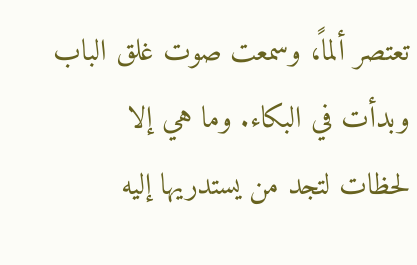تعتصر ألماً، وسمعت صوت غلق الباب وبدأت في البكاء. وما هي إلا لحظات لتجد من يستدريها إليه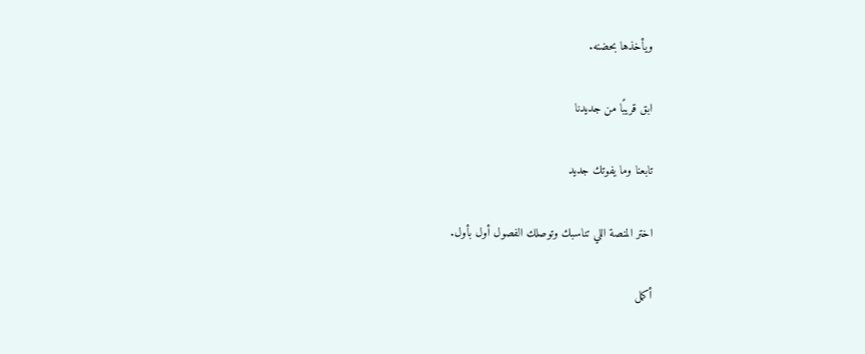ويأخذها بحضنه.

ابق قريبًا من جديدنا

تابعنا وما يفوتك جديد

اختر المنصة اللي تناسبك وتوصلك الفصول أول بأول.

أكمل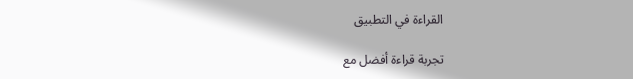القراءة في التطبيق

تجربة قراءة أفضل مع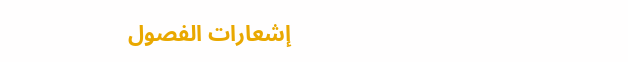إشعارات الفصول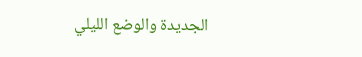الجديدة والوضع الليلي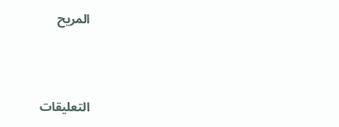المريح



التعليقات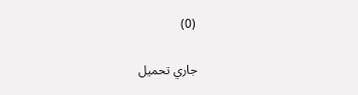(0)

جاري تحميل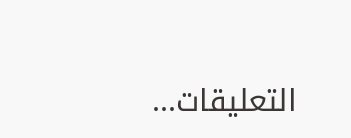التعليقات...